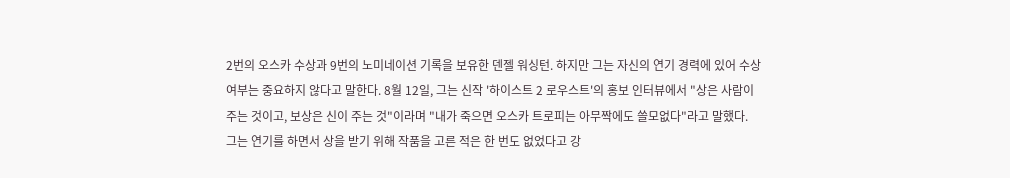2번의 오스카 수상과 9번의 노미네이션 기록을 보유한 덴젤 워싱턴. 하지만 그는 자신의 연기 경력에 있어 수상 여부는 중요하지 않다고 말한다. 8월 12일, 그는 신작 '하이스트 2 로우스트'의 홍보 인터뷰에서 "상은 사람이 주는 것이고, 보상은 신이 주는 것"이라며 "내가 죽으면 오스카 트로피는 아무짝에도 쓸모없다"라고 말했다.
그는 연기를 하면서 상을 받기 위해 작품을 고른 적은 한 번도 없었다고 강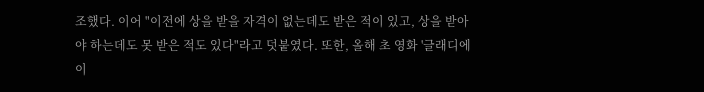조했다. 이어 "이전에 상을 받을 자격이 없는데도 받은 적이 있고, 상을 받아야 하는데도 못 받은 적도 있다"라고 덧붙였다. 또한, 올해 초 영화 '글래디에이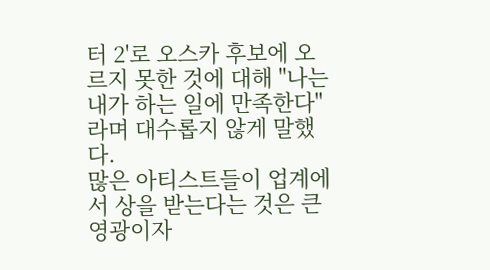터 2'로 오스카 후보에 오르지 못한 것에 대해 "나는 내가 하는 일에 만족한다"라며 대수롭지 않게 말했다.
많은 아티스트들이 업계에서 상을 받는다는 것은 큰 영광이자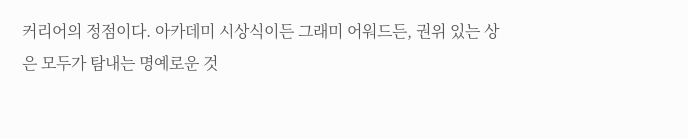커리어의 정점이다. 아카데미 시상식이든 그래미 어워드든, 권위 있는 상은 모두가 탐내는 명예로운 것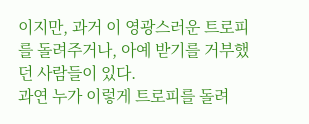이지만, 과거 이 영광스러운 트로피를 돌려주거나, 아예 받기를 거부했던 사람들이 있다.
과연 누가 이렇게 트로피를 돌려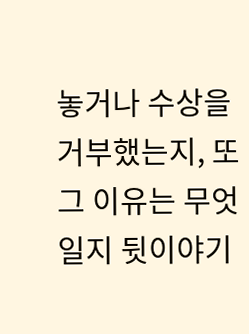놓거나 수상을 거부했는지, 또 그 이유는 무엇일지 뒷이야기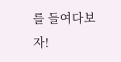를 들여다보자!